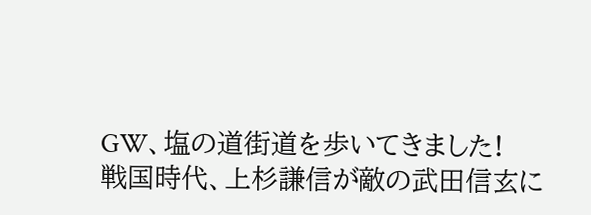GW、塩の道街道を歩いてきました!
戦国時代、上杉謙信が敵の武田信玄に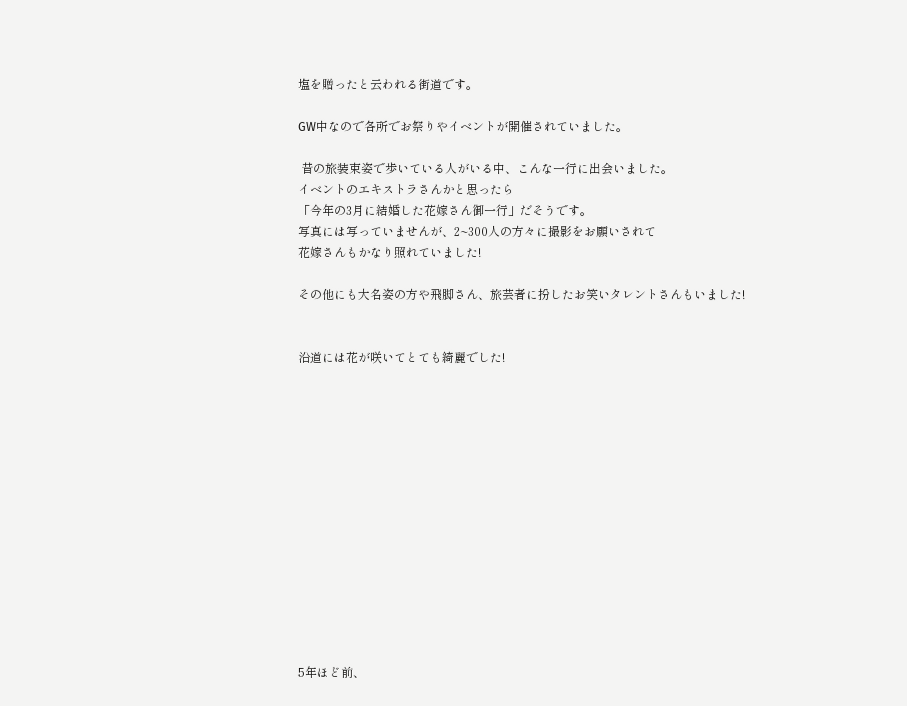塩を贈ったと云われる街道です。

GW中なので各所でお祭りやイベントが開催されていました。

 昔の旅装束姿で歩いている人がいる中、こんな一行に出会いました。
イベントのエキストラさんかと思ったら
「今年の3月に結婚した花嫁さん御一行」だそうです。
写真には写っていませんが、2~300人の方々に撮影をお願いされて
花嫁さんもかなり照れていました!

その他にも大名姿の方や飛脚さん、旅芸者に扮したお笑いタレントさんもいました!


沿道には花が咲いてとても綺麗でした!














5年ほど前、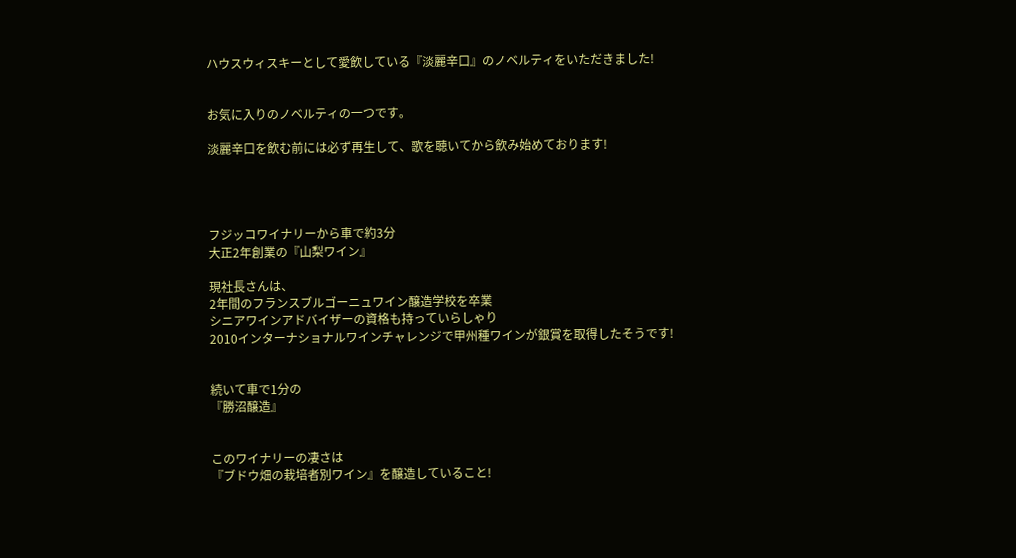ハウスウィスキーとして愛飲している『淡麗辛口』のノベルティをいただきました!


お気に入りのノベルティの一つです。

淡麗辛口を飲む前には必ず再生して、歌を聴いてから飲み始めております!




フジッコワイナリーから車で約3分
大正2年創業の『山梨ワイン』

現社長さんは、
2年間のフランスブルゴーニュワイン醸造学校を卒業
シニアワインアドバイザーの資格も持っていらしゃり
2010インターナショナルワインチャレンジで甲州種ワインが銀賞を取得したそうです!


続いて車で1分の
『勝沼醸造』


このワイナリーの凄さは
『ブドウ畑の栽培者別ワイン』を醸造していること!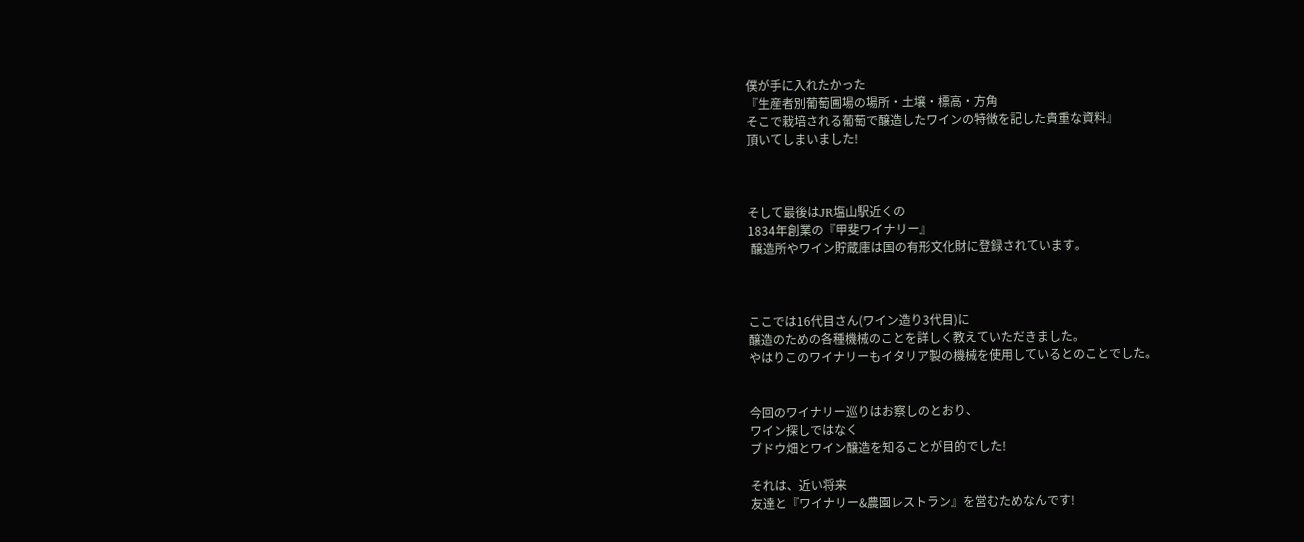僕が手に入れたかった
『生産者別葡萄圃場の場所・土壌・標高・方角
そこで栽培される葡萄で醸造したワインの特徴を記した貴重な資料』
頂いてしまいました!



そして最後はJR塩山駅近くの
1834年創業の『甲斐ワイナリー』
 醸造所やワイン貯蔵庫は国の有形文化財に登録されています。



ここでは16代目さん(ワイン造り3代目)に
醸造のための各種機械のことを詳しく教えていただきました。
やはりこのワイナリーもイタリア製の機械を使用しているとのことでした。


今回のワイナリー巡りはお察しのとおり、
ワイン探しではなく
ブドウ畑とワイン醸造を知ることが目的でした!

それは、近い将来
友達と『ワイナリー&農園レストラン』を営むためなんです!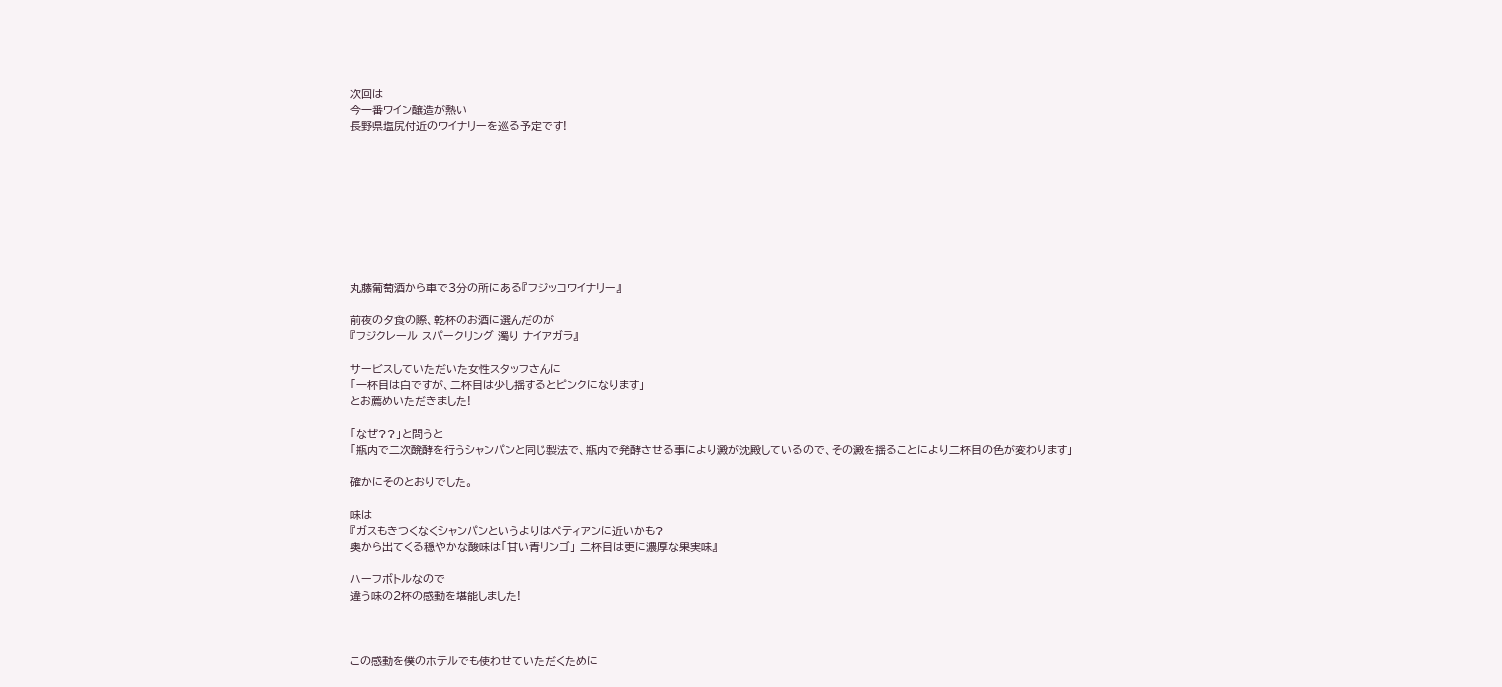次回は
今一番ワイン醸造が熱い
長野県塩尻付近のワイナリーを巡る予定です!









丸藤葡萄酒から車で3分の所にある『フジッコワイナリー』

前夜の夕食の際、乾杯のお酒に選んだのが
『フジクレール スパークリング 濁り ナイアガラ』

サービスしていただいた女性スタッフさんに
「一杯目は白ですが、二杯目は少し揺するとピンクになります」
とお薦めいただきました!

「なぜ??」と問うと
「瓶内で二次醗酵を行うシャンパンと同じ製法で、瓶内で発酵させる事により澱が沈殿しているので、その澱を揺ることにより二杯目の色が変わります」

確かにそのとおりでした。

味は
『ガスもきつくなくシャンパンというよりはペティアンに近いかも?
奥から出てくる穏やかな酸味は「甘い青リンゴ」 二杯目は更に濃厚な果実味』

ハーフボトルなので
違う味の2杯の感動を堪能しました!



この感動を僕のホテルでも使わせていただくために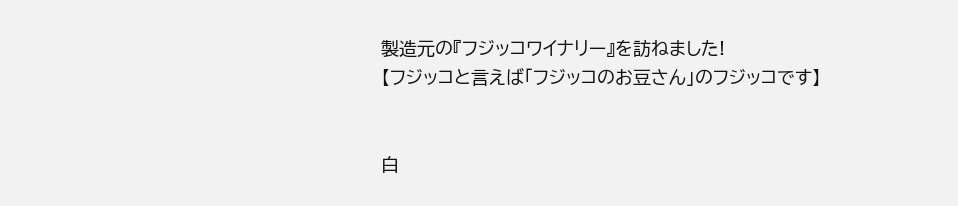製造元の『フジッコワイナリー』を訪ねました!
【フジッコと言えば「フジッコのお豆さん」のフジッコです】


白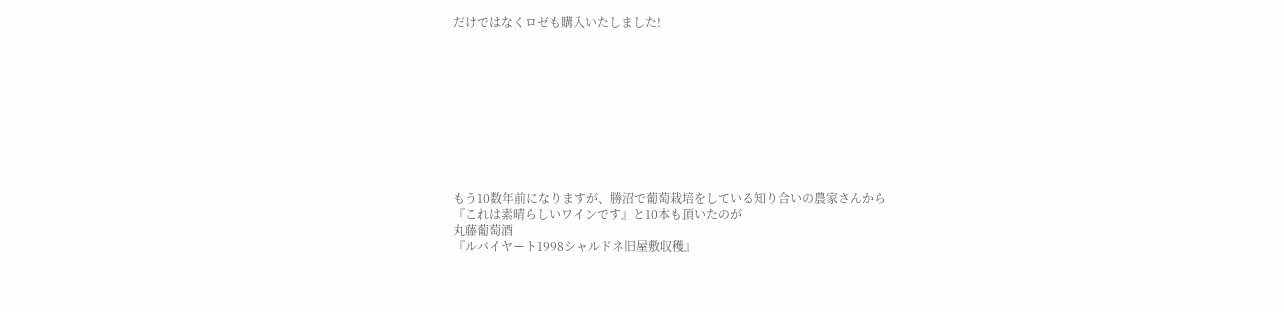だけではなくロゼも購入いたしました!










もう10数年前になりますが、勝沼で葡萄栽培をしている知り合いの農家さんから
『これは素晴らしいワインです』と10本も頂いたのが
丸藤葡萄酒
『ルバイヤート1998シャルドネ旧屋敷収穫』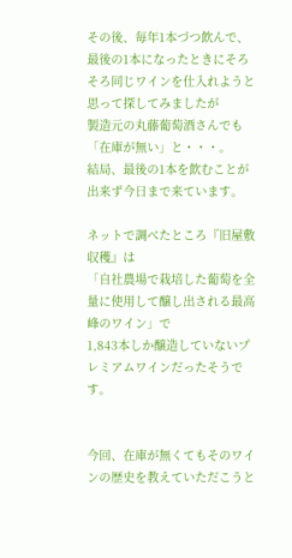その後、毎年1本づつ飲んで、
最後の1本になったときにそろそろ同じワインを仕入れようと思って探してみましたが
製造元の丸藤葡萄酒さんでも「在庫が無い」と・・・。
結局、最後の1本を飲むことが出来ず今日まで来ています。

ネットで調べたところ『旧屋敷収穫』は
「自社農場で栽培した葡萄を全量に使用して醸し出される最高峰のワイン」で
1,843本しか醸造していないプレミアムワインだったそうです。


今回、在庫が無くてもそのワインの歴史を教えていただこうと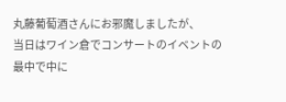丸藤葡萄酒さんにお邪魔しましたが、
当日はワイン倉でコンサートのイベントの最中で中に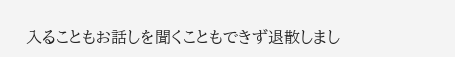入ることもお話しを聞くこともできず退散しまし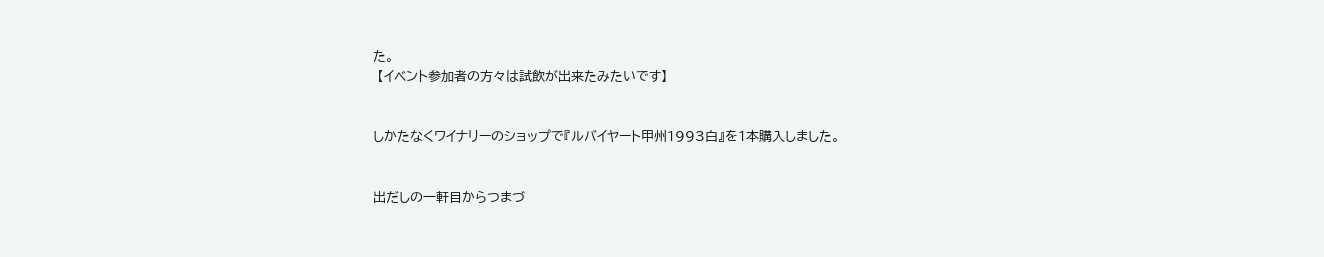た。
 【イベント参加者の方々は試飲が出来たみたいです】


しかたなくワイナリーのショップで『ルバイヤート甲州1993白』を1本購入しました。


出だしの一軒目からつまづ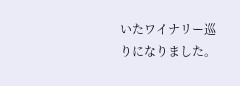いたワイナリー巡りになりました。